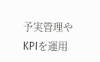予実管理やKPIを運用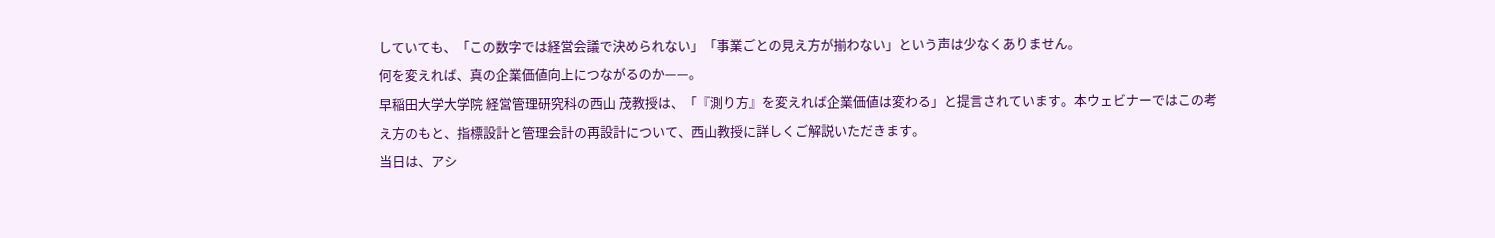していても、「この数字では経営会議で決められない」「事業ごとの見え方が揃わない」という声は少なくありません。
何を変えれば、真の企業価値向上につながるのか——。
早稲田大学大学院 経営管理研究科の西山 茂教授は、「『測り方』を変えれば企業価値は変わる」と提言されています。本ウェビナーではこの考え方のもと、指標設計と管理会計の再設計について、西山教授に詳しくご解説いただきます。
当日は、アシ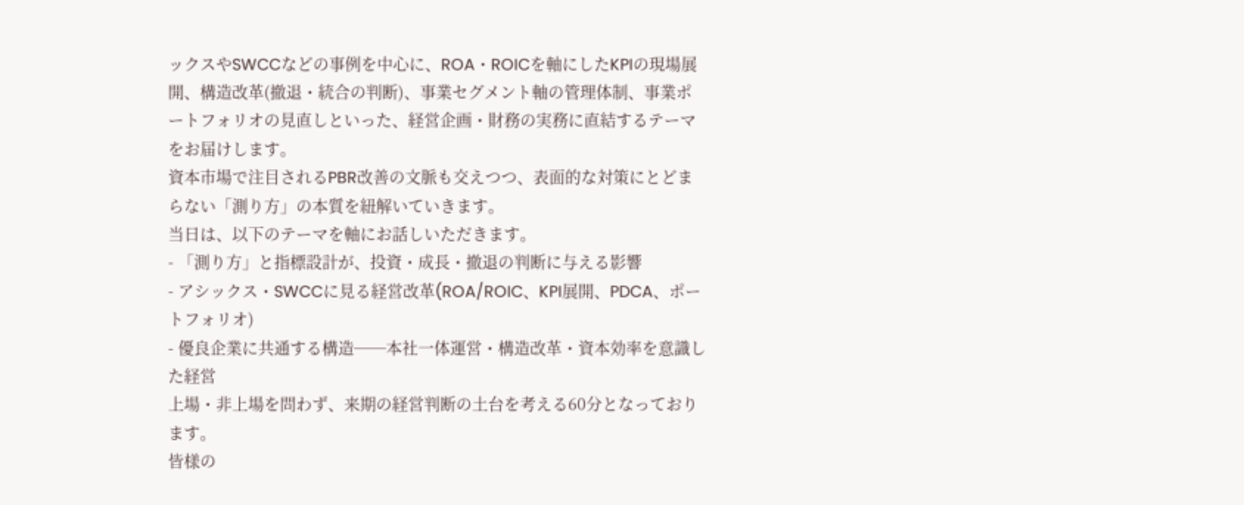ックスやSWCCなどの事例を中心に、ROA・ROICを軸にしたKPIの現場展開、構造改革(撤退・統合の判断)、事業セグメント軸の管理体制、事業ポートフォリオの見直しといった、経営企画・財務の実務に直結するテーマをお届けします。
資本市場で注目されるPBR改善の文脈も交えつつ、表面的な対策にとどまらない「測り方」の本質を紐解いていきます。
当日は、以下のテーマを軸にお話しいただきます。
- 「測り方」と指標設計が、投資・成長・撤退の判断に与える影響
- アシックス・SWCCに見る経営改革(ROA/ROIC、KPI展開、PDCA、ポートフォリオ)
- 優良企業に共通する構造──本社一体運営・構造改革・資本効率を意識した経営
上場・非上場を問わず、来期の経営判断の土台を考える60分となっております。
皆様の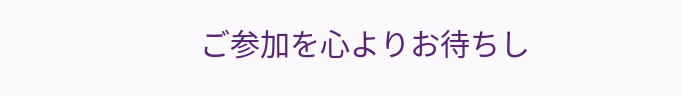ご参加を心よりお待ちし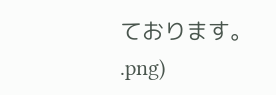ております。
.png)